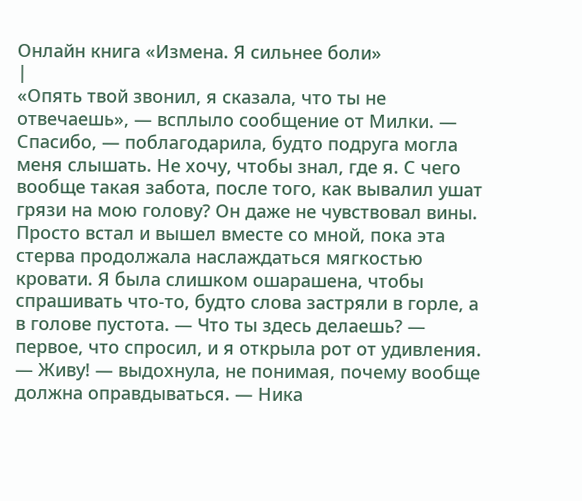Онлайн книга «Измена. Я сильнее боли»
|
«Опять твой звонил, я сказала, что ты не отвечаешь», — всплыло сообщение от Милки. — Спасибо, — поблагодарила, будто подруга могла меня слышать. Не хочу, чтобы знал, где я. С чего вообще такая забота, после того, как вывалил ушат грязи на мою голову? Он даже не чувствовал вины. Просто встал и вышел вместе со мной, пока эта стерва продолжала наслаждаться мягкостью кровати. Я была слишком ошарашена, чтобы спрашивать что-то, будто слова застряли в горле, а в голове пустота. — Что ты здесь делаешь? — первое, что спросил, и я открыла рот от удивления. — Живу! — выдохнула, не понимая, почему вообще должна оправдываться. — Ника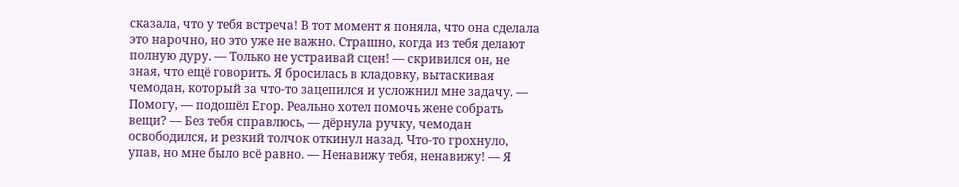сказала, что у тебя встреча! В тот момент я поняла, что она сделала это нарочно, но это уже не важно. Страшно, когда из тебя делают полную дуру. — Только не устраивай сцен! — скривился он, не зная, что ещё говорить. Я бросилась в кладовку, вытаскивая чемодан, который за что-то зацепился и усложнил мне задачу. — Помогу, — подошёл Егор. Реально хотел помочь жене собрать вещи? — Без тебя справлюсь, — дёрнула ручку, чемодан освободился, и резкий толчок откинул назад. Что-то грохнуло, упав, но мне было всё равно. — Ненавижу тебя, ненавижу! — Я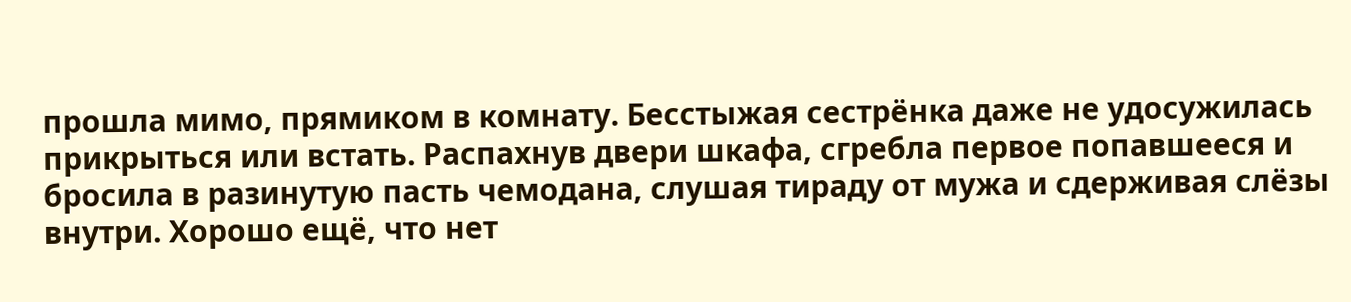прошла мимо, прямиком в комнату. Бесстыжая сестрёнка даже не удосужилась прикрыться или встать. Распахнув двери шкафа, сгребла первое попавшееся и бросила в разинутую пасть чемодана, слушая тираду от мужа и сдерживая слёзы внутри. Хорошо ещё, что нет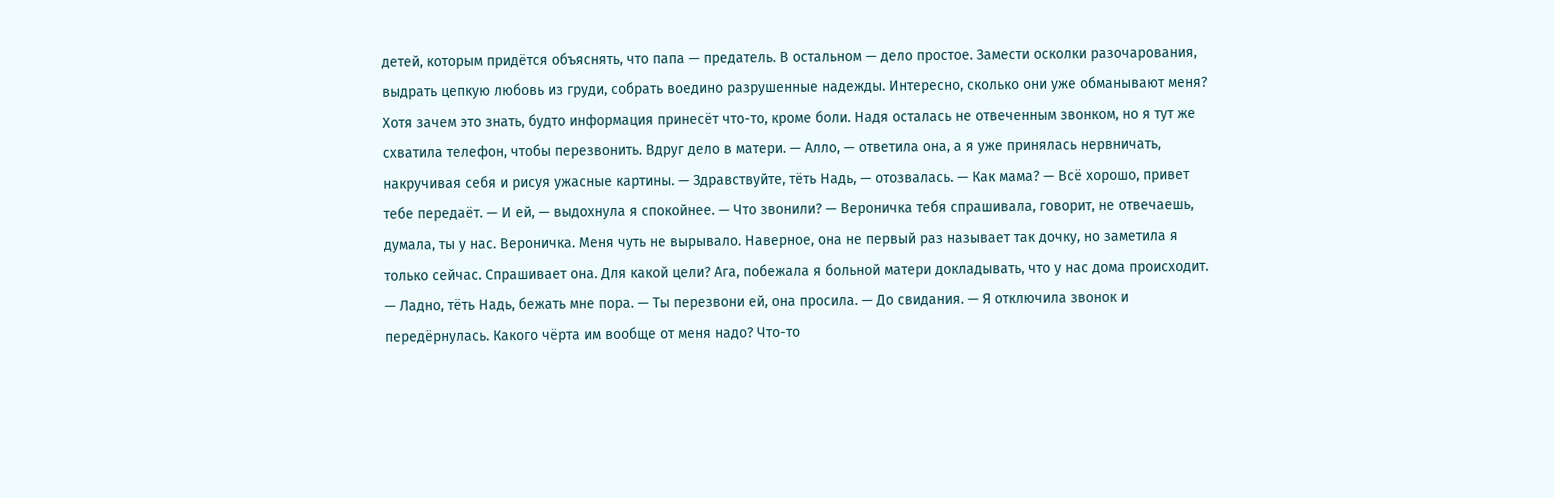детей, которым придётся объяснять, что папа — предатель. В остальном — дело простое. Замести осколки разочарования, выдрать цепкую любовь из груди, собрать воедино разрушенные надежды. Интересно, сколько они уже обманывают меня? Хотя зачем это знать, будто информация принесёт что-то, кроме боли. Надя осталась не отвеченным звонком, но я тут же схватила телефон, чтобы перезвонить. Вдруг дело в матери. — Алло, — ответила она, а я уже принялась нервничать, накручивая себя и рисуя ужасные картины. — Здравствуйте, тёть Надь, — отозвалась. — Как мама? — Всё хорошо, привет тебе передаёт. — И ей, — выдохнула я спокойнее. — Что звонили? — Вероничка тебя спрашивала, говорит, не отвечаешь, думала, ты у нас. Вероничка. Меня чуть не вырывало. Наверное, она не первый раз называет так дочку, но заметила я только сейчас. Спрашивает она. Для какой цели? Ага, побежала я больной матери докладывать, что у нас дома происходит. — Ладно, тёть Надь, бежать мне пора. — Ты перезвони ей, она просила. — До свидания. — Я отключила звонок и передёрнулась. Какого чёрта им вообще от меня надо? Что-то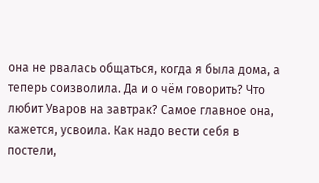она не рвалась общаться, когда я была дома, а теперь соизволила. Да и о чём говорить? Что любит Уваров на завтрак? Самое главное она, кажется, усвоила. Как надо вести себя в постели,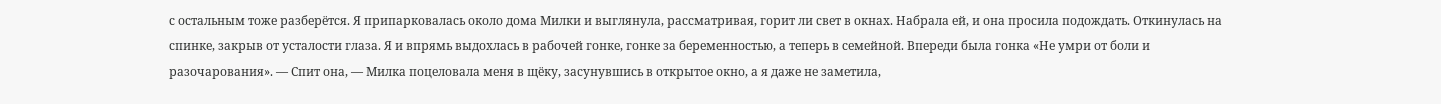с остальным тоже разберётся. Я припарковалась около дома Милки и выглянула, рассматривая, горит ли свет в окнах. Набрала ей, и она просила подождать. Откинулась на спинке, закрыв от усталости глаза. Я и впрямь выдохлась в рабочей гонке, гонке за беременностью, а теперь в семейной. Впереди была гонка «Не умри от боли и разочарования». — Спит она, — Милка поцеловала меня в щёку, засунувшись в открытое окно, а я даже не заметила,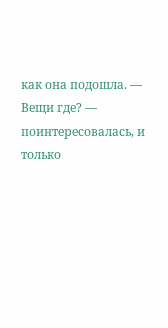как она подошла. — Вещи где? — поинтересовалась, и только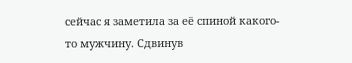сейчас я заметила за её спиной какого-то мужчину. Сдвинув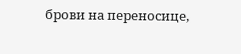брови на переносице,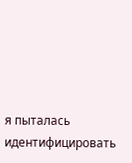я пыталась идентифицировать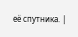её спутника. |